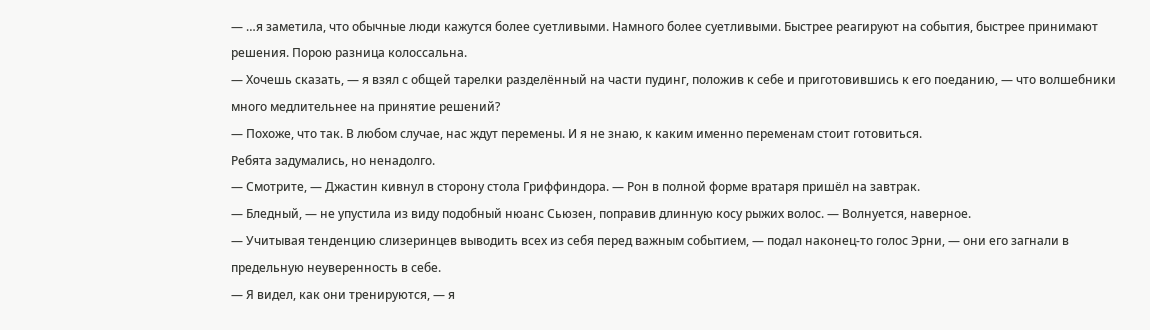— …я заметила, что обычные люди кажутся более суетливыми. Намного более суетливыми. Быстрее реагируют на события, быстрее принимают решения. Порою разница колоссальна.
— Хочешь сказать, — я взял с общей тарелки разделённый на части пудинг, положив к себе и приготовившись к его поеданию, — что волшебники много медлительнее на принятие решений?
— Похоже, что так. В любом случае, нас ждут перемены. И я не знаю, к каким именно переменам стоит готовиться.
Ребята задумались, но ненадолго.
— Смотрите, — Джастин кивнул в сторону стола Гриффиндора. — Рон в полной форме вратаря пришёл на завтрак.
— Бледный, — не упустила из виду подобный нюанс Сьюзен, поправив длинную косу рыжих волос. — Волнуется, наверное.
— Учитывая тенденцию слизеринцев выводить всех из себя перед важным событием, — подал наконец-то голос Эрни, — они его загнали в предельную неуверенность в себе.
— Я видел, как они тренируются, — я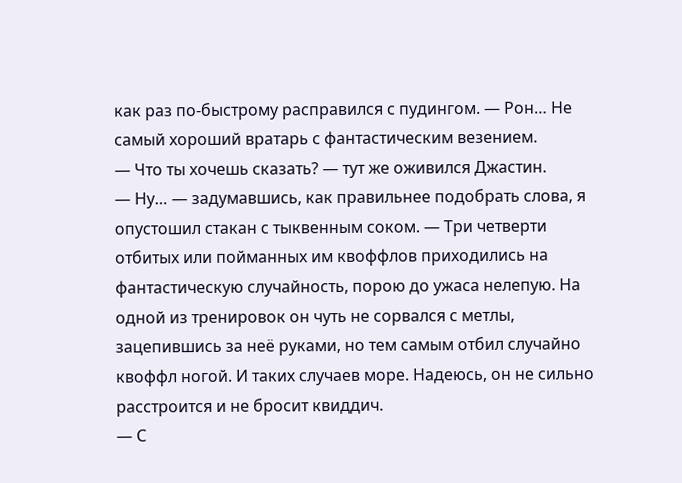как раз по-быстрому расправился с пудингом. — Рон… Не самый хороший вратарь с фантастическим везением.
— Что ты хочешь сказать? — тут же оживился Джастин.
— Ну… — задумавшись, как правильнее подобрать слова, я опустошил стакан с тыквенным соком. — Три четверти отбитых или пойманных им квоффлов приходились на фантастическую случайность, порою до ужаса нелепую. На одной из тренировок он чуть не сорвался с метлы, зацепившись за неё руками, но тем самым отбил случайно квоффл ногой. И таких случаев море. Надеюсь, он не сильно расстроится и не бросит квиддич.
— С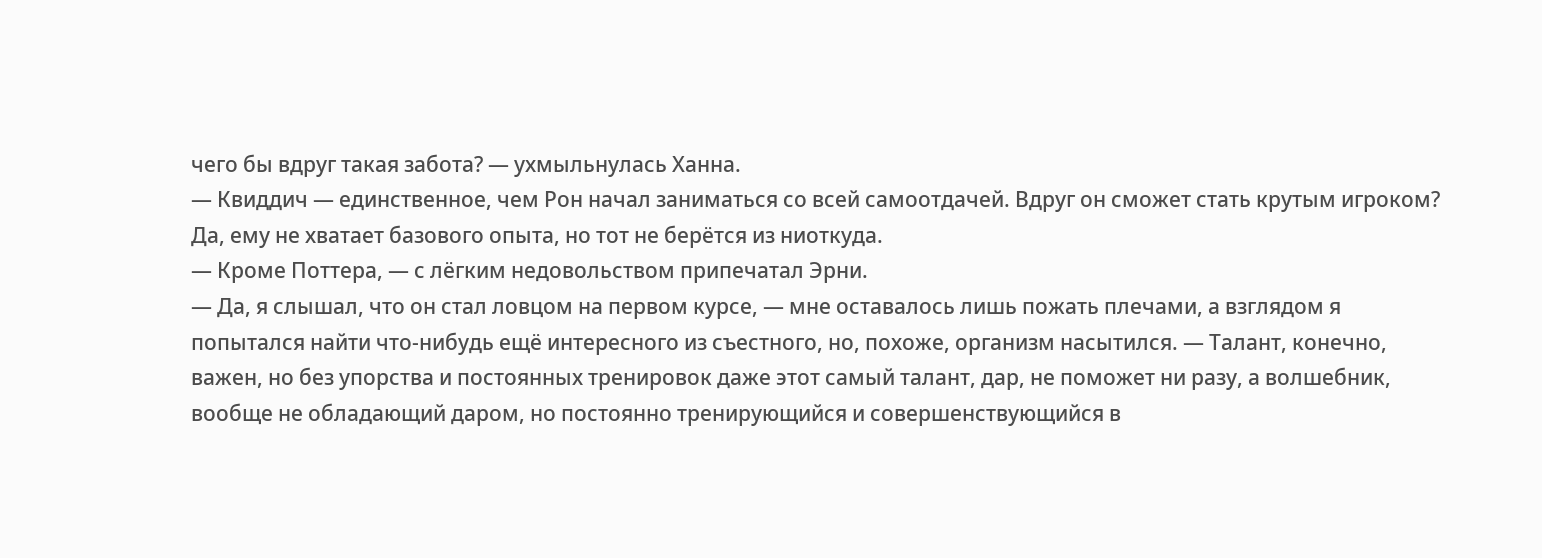чего бы вдруг такая забота? — ухмыльнулась Ханна.
— Квиддич — единственное, чем Рон начал заниматься со всей самоотдачей. Вдруг он сможет стать крутым игроком? Да, ему не хватает базового опыта, но тот не берётся из ниоткуда.
— Кроме Поттера, — с лёгким недовольством припечатал Эрни.
— Да, я слышал, что он стал ловцом на первом курсе, — мне оставалось лишь пожать плечами, а взглядом я попытался найти что-нибудь ещё интересного из съестного, но, похоже, организм насытился. — Талант, конечно, важен, но без упорства и постоянных тренировок даже этот самый талант, дар, не поможет ни разу, а волшебник, вообще не обладающий даром, но постоянно тренирующийся и совершенствующийся в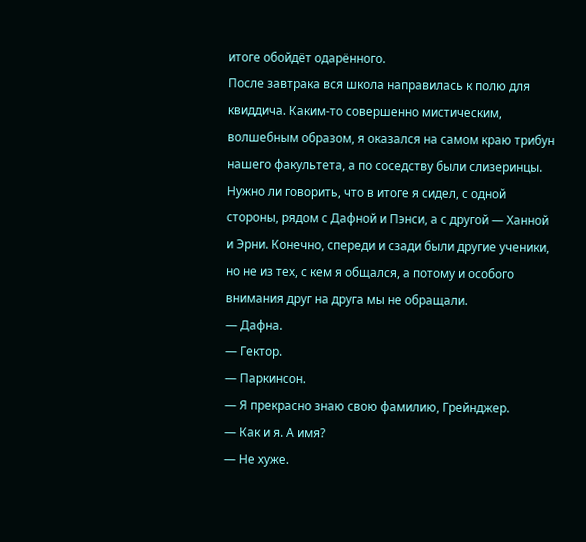итоге обойдёт одарённого.
После завтрака вся школа направилась к полю для квиддича. Каким-то совершенно мистическим, волшебным образом, я оказался на самом краю трибун нашего факультета, а по соседству были слизеринцы. Нужно ли говорить, что в итоге я сидел, с одной стороны, рядом с Дафной и Пэнси, а с другой — Ханной и Эрни. Конечно, спереди и сзади были другие ученики, но не из тех, с кем я общался, а потому и особого внимания друг на друга мы не обращали.
— Дафна.
— Гектор.
— Паркинсон.
— Я прекрасно знаю свою фамилию, Грейнджер.
— Как и я. А имя?
— Не хуже.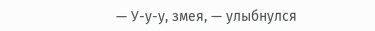— У-у-у, змея, — улыбнулся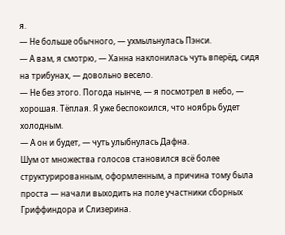я.
— Не больше обычного, — ухмыльнулась Пэнси.
— А вам, я смотрю, — Ханна наклонилась чуть вперёд, сидя на трибунах, — довольно весело.
— Не без этого. Погода нынче, — я посмотрел в небо, — хорошая. Тёплая. Я уже беспокоился, что ноябрь будет холодным.
— А он и будет, — чуть улыбнулась Дафна.
Шум от множества голосов становился всё более структурированным, оформленным, а причина тому была проста — начали выходить на поле участники сборных Гриффиндора и Слизерина.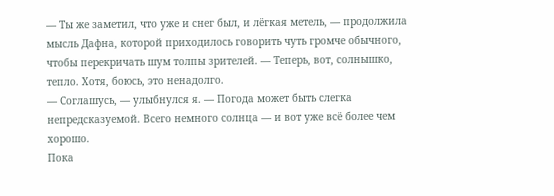— Ты же заметил, что уже и снег был, и лёгкая метель, — продолжила мысль Дафна, которой приходилось говорить чуть громче обычного, чтобы перекричать шум толпы зрителей. — Теперь, вот, солнышко, тепло. Хотя, боюсь, это ненадолго.
— Соглашусь, — улыбнулся я. — Погода может быть слегка непредсказуемой. Всего немного солнца — и вот уже всё более чем хорошо.
Пока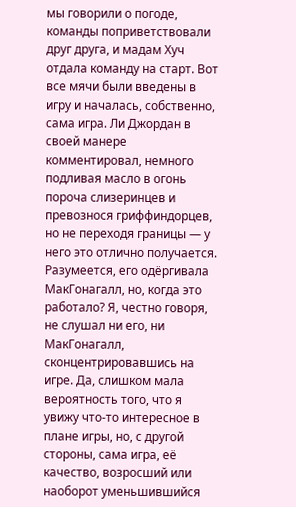мы говорили о погоде, команды поприветствовали друг друга, и мадам Хуч отдала команду на старт. Вот все мячи были введены в игру и началась, собственно, сама игра. Ли Джордан в своей манере комментировал, немного подливая масло в огонь пороча слизеринцев и превознося гриффиндорцев, но не переходя границы — у него это отлично получается. Разумеется, его одёргивала МакГонагалл, но, когда это работало? Я, честно говоря, не слушал ни его, ни МакГонагалл, сконцентрировавшись на игре. Да, слишком мала вероятность того, что я увижу что-то интересное в плане игры, но, с другой стороны, сама игра, её качество, возросший или наоборот уменьшившийся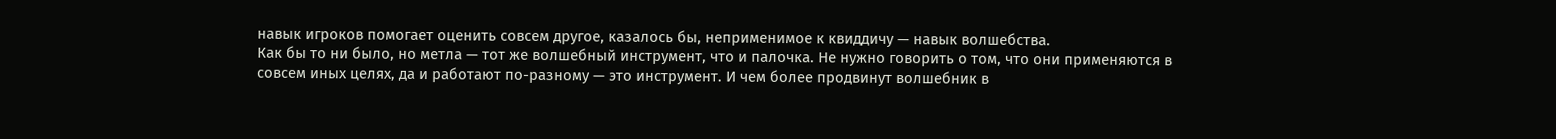навык игроков помогает оценить совсем другое, казалось бы, неприменимое к квиддичу — навык волшебства.
Как бы то ни было, но метла — тот же волшебный инструмент, что и палочка. Не нужно говорить о том, что они применяются в совсем иных целях, да и работают по-разному — это инструмент. И чем более продвинут волшебник в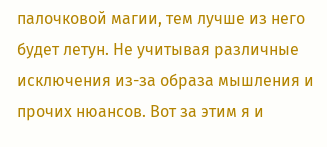палочковой магии, тем лучше из него будет летун. Не учитывая различные исключения из-за образа мышления и прочих нюансов. Вот за этим я и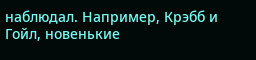наблюдал. Например, Крэбб и Гойл, новенькие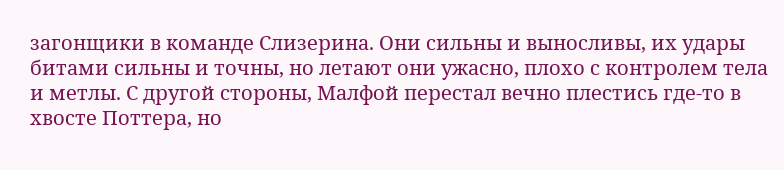загонщики в команде Слизерина. Они сильны и выносливы, их удары битами сильны и точны, но летают они ужасно, плохо с контролем тела и метлы. С другой стороны, Малфой перестал вечно плестись где-то в хвосте Поттера, но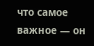что самое важное — он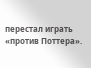перестал играть «против Поттера».